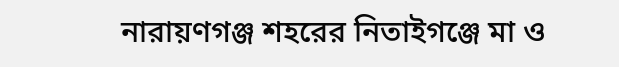নারায়ণগঞ্জ শহরের নিতাইগঞ্জে মা ও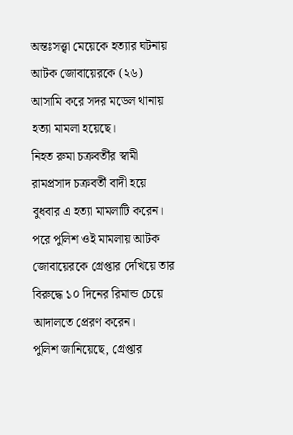অন্তঃসত্ত্বা মেয়েকে হত্যার ঘটনায় আটক জোবায়েরকে (২৬) আসামি করে সদর মডেল থানায় হত্যা মামলা হয়েছে।
নিহত রুমা চক্রবর্তীর স্বামী রামপ্রসাদ চক্রবর্তী বাদী হয়ে বুধবার এ হত্যা মামলাটি করেন। পরে পুলিশ ওই মামলায় আটক জোবায়েরকে গ্রেপ্তার দেখিয়ে তার বিরুদ্ধে ১০ দিনের রিমান্ড চেয়ে আদালতে প্রেরণ করেন।
পুলিশ জানিয়েছে, গ্রেপ্তার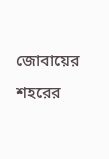জোবায়ের শহরের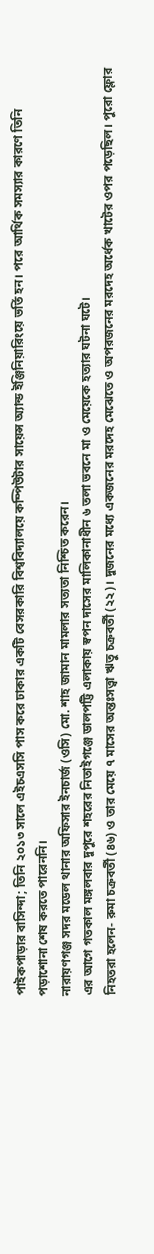পাইকপাড়ার বাসিন্দা; তিনি ২০১৩ সালে এইচএসসি পাস করে ঢাকার একটি বেসরকারি বিশ্ববিদ্যালয়ে কম্পিউটার সায়েন্স অ্যান্ড ইঞ্জিনিয়ারিংয়ে ভর্তি হন। পরে আর্থিক সমস্যার কারণে তিনি পড়াশোনা শেষ করতে পারেননি।
নারায়ণগঞ্জ সদর মডেল থানার অফিসার ইনচার্জ (ওসি) মো. শাহ জামান মামলার সত্যতা নিশ্চিত করেন।
এর আগে গতকাল মঙ্গলবার দুপুরে শহরের নিতাইগঞ্জে ডালপট্টি এলাকায় স্বপন দাসের মালিকানাধীন ৬ তলা ভবনে মা ও মেয়েকে হত্যার ঘটনা ঘটে।
নিহতরা হলেন- রুমা চক্রবর্তী (৪৬) ও তার মেয়ে ৭ মাসের অন্তঃসত্ত্বা ঋতু চক্রবর্তী (২২)। দুজনের মধ্যে একজনের মরদেহ মেঝেতে ও অপরজনের মরদেহ অর্ধেক খাটের ওপর পড়েছিল। পুরো ফ্লোর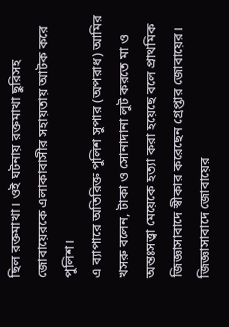ছিল রক্তমাখা। ওই ঘটনায় রক্তমাখা ছুরিসহ জোবায়েরকে এলাকাবাসীর সহায়তায় আটক করে পুলিশ।
এ ব্যাপারে অতিরিক্ত পুলিশ সুপার (অপরাধ) আমির খসরু বলেন, টাকা ও সোনাদানা লুট করতে মা ও অন্তঃসত্ত্বা মেয়েকে হত্যা করা হয়েছে বলে প্রাথমিক জিজ্ঞাসাবাদে স্বীকার করেছেন গ্রেপ্তার জোবায়ের।
জিজ্ঞাসাবাদে জোবায়ের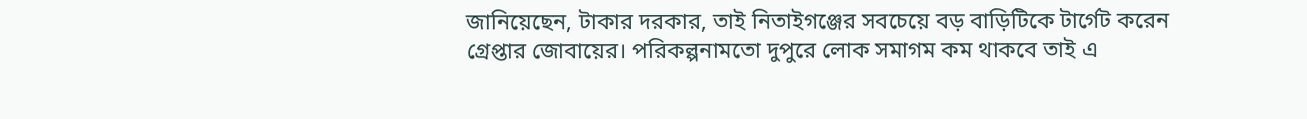জানিয়েছেন, টাকার দরকার, তাই নিতাইগঞ্জের সবচেয়ে বড় বাড়িটিকে টার্গেট করেন গ্রেপ্তার জোবায়ের। পরিকল্পনামতো দুপুরে লোক সমাগম কম থাকবে তাই এ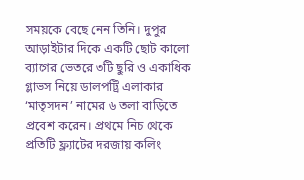সময়কে বেছে নেন তিনি। দুপুর আড়াইটার দিকে একটি ছোট কালো ব্যাগের ভেতরে ৩টি ছুরি ও একাধিক গ্লাভস নিয়ে ডালপট্রি এলাকার ‘মাতৃসদন’ নামের ৬ তলা বাড়িতে প্রবেশ করেন। প্রথমে নিচ থেকে প্রতিটি ফ্ল্যাটের দরজায় কলিং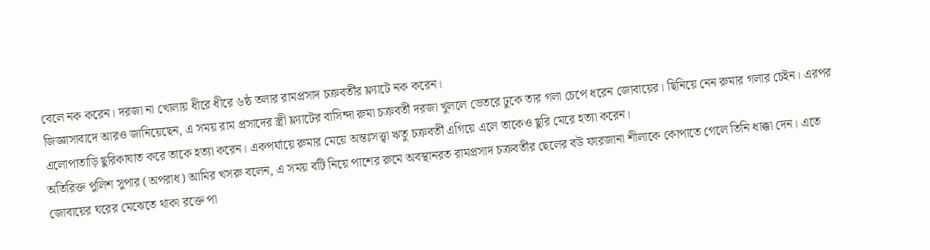বেলে নক করেন। দরজা না খোলায় ধীরে ধীরে ৬ষ্ঠ তলার রামপ্রসাদ চক্রবর্তীর ফ্ল্যাটে নক করেন।
জিজ্ঞাসাবাদে আরও জানিয়েছেন, এ সময় রাম প্রসাদের স্ত্রী ফ্ল্যাটের বাসিন্দা রুমা চক্রবর্তী দরজা খুললে ভেতরে ঢুকে তার গলা চেপে ধরেন জোবায়ের। ছিনিয়ে নেন রুমার গলার চেইন। এরপর এলোপাতাড়ি ছুরিকাঘাত করে তাকে হত্যা করেন। একপর্যায়ে রুমার মেয়ে অন্তঃসত্ত্বা ঋতু চক্রবর্তী এগিয়ে এলে তাকেও ছুরি মেরে হত্যা করেন।
অতিরিক্ত পুলিশ সুপার (অপরাধ) আমির খসরু বলেন, এ সময় বটি নিয়ে পাশের রুমে অবস্থানরত রামপ্রসাদ চক্রবর্তীর ছেলের বউ ফারজানা শীলাকে কোপাতে গেলে তিনি ধাক্কা দেন। এতে জোবায়ের ঘরের মেঝেতে থাকা রক্তে পা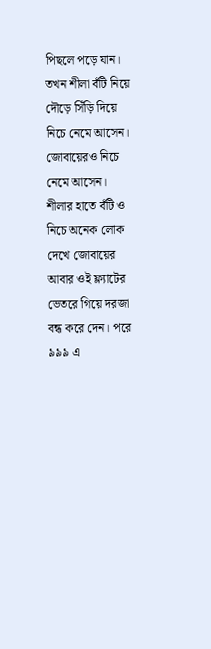পিছলে পড়ে যান। তখন শীলা বঁটি নিয়ে দৌড়ে সিঁড়ি দিয়ে নিচে নেমে আসেন। জোবায়েরও নিচে নেমে আসেন। শীলার হাতে বঁটি ও নিচে অনেক লোক দেখে জোবায়ের আবার ওই ফ্ল্যাটের ভেতরে গিয়ে দরজা বন্ধ করে দেন। পরে ৯৯৯ এ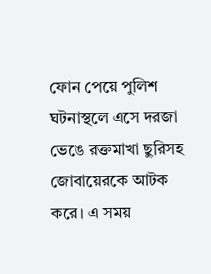ফোন পেয়ে পুলিশ ঘটনাস্থলে এসে দরজা ভেঙে রক্তমাখা ছুরিসহ জোবায়েরকে আটক করে। এ সময়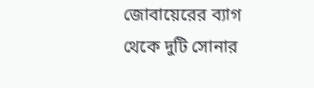জোবায়েরের ব্যাগ থেকে দুটি সোনার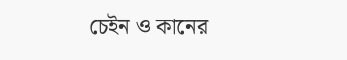চেইন ও কানের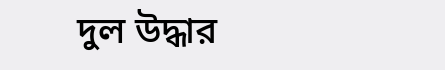দুল উদ্ধার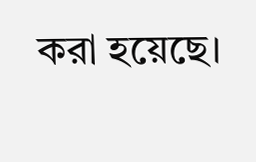করা হয়েছে।